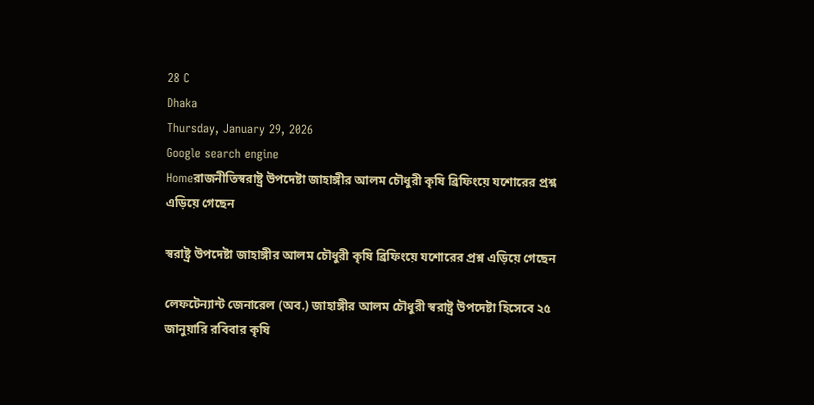28 C
Dhaka
Thursday, January 29, 2026
Google search engine
Homeরাজনীতিস্বরাষ্ট্র উপদেষ্টা জাহাঙ্গীর আলম চৌধুরী কৃষি ব্রিফিংয়ে যশোরের প্রশ্ন এড়িয়ে গেছেন

স্বরাষ্ট্র উপদেষ্টা জাহাঙ্গীর আলম চৌধুরী কৃষি ব্রিফিংয়ে যশোরের প্রশ্ন এড়িয়ে গেছেন

লেফটেন্যান্ট জেনারেল (অব.) জাহাঙ্গীর আলম চৌধুরী স্বরাষ্ট্র উপদেষ্টা হিসেবে ২৫ জানুয়ারি রবিবার কৃষি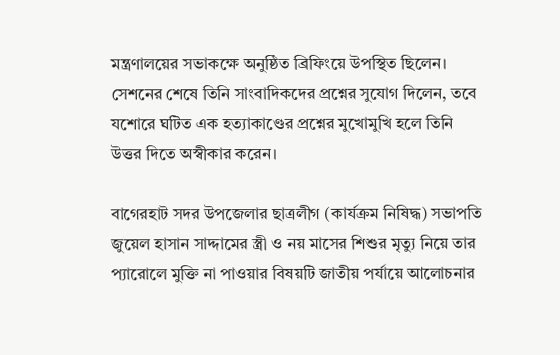মন্ত্রণালয়ের সভাকক্ষে অনুষ্ঠিত ব্রিফিংয়ে উপস্থিত ছিলেন। সেশনের শেষে তিনি সাংবাদিকদের প্রশ্নের সুযোগ দিলেন, তবে যশোরে ঘটিত এক হত্যাকাণ্ডের প্রশ্নের মুখোমুখি হলে তিনি উত্তর দিতে অস্বীকার করেন।

বাগেরহাট সদর উপজেলার ছাত্রলীগ (কার্যক্রম নিষিদ্ধ) সভাপতি জুয়েল হাসান সাদ্দামের স্ত্রী ও নয় মাসের শিশুর মৃত্যু নিয়ে তার প্যারোলে মুক্তি না পাওয়ার বিষয়টি জাতীয় পর্যায়ে আলোচনার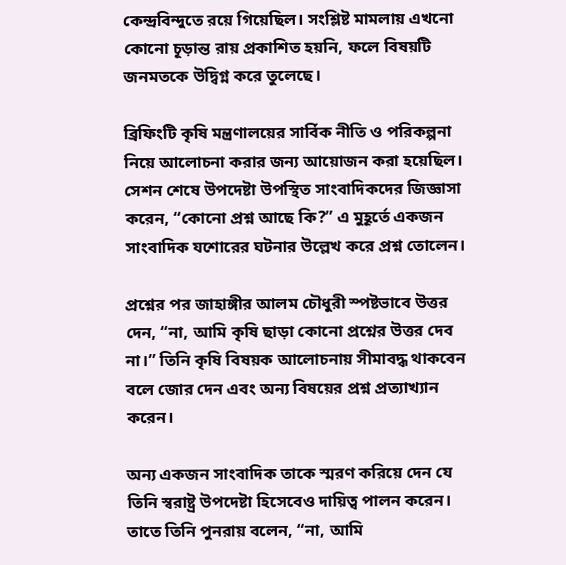কেন্দ্রবিন্দুতে রয়ে গিয়েছিল। সংশ্লিষ্ট মামলায় এখনো কোনো চূড়ান্ত রায় প্রকাশিত হয়নি, ফলে বিষয়টি জনমতকে উদ্বিগ্ন করে তুলেছে।

ব্রিফিংটি কৃষি মন্ত্রণালয়ের সার্বিক নীতি ও পরিকল্পনা নিয়ে আলোচনা করার জন্য আয়োজন করা হয়েছিল। সেশন শেষে উপদেষ্টা উপস্থিত সাংবাদিকদের জিজ্ঞাসা করেন, “কোনো প্রশ্ন আছে কি?” এ মুহূর্তে একজন সাংবাদিক যশোরের ঘটনার উল্লেখ করে প্রশ্ন তোলেন।

প্রশ্নের পর জাহাঙ্গীর আলম চৌধুরী স্পষ্টভাবে উত্তর দেন, “না, আমি কৃষি ছাড়া কোনো প্রশ্নের উত্তর দেব না।” তিনি কৃষি বিষয়ক আলোচনায় সীমাবদ্ধ থাকবেন বলে জোর দেন এবং অন্য বিষয়ের প্রশ্ন প্রত্যাখ্যান করেন।

অন্য একজন সাংবাদিক তাকে স্মরণ করিয়ে দেন যে তিনি স্বরাষ্ট্র উপদেষ্টা হিসেবেও দায়িত্ব পালন করেন। তাতে তিনি পুনরায় বলেন, “না, আমি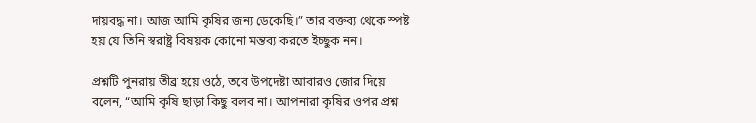দায়বদ্ধ না। আজ আমি কৃষির জন্য ডেকেছি।” তার বক্তব্য থেকে স্পষ্ট হয় যে তিনি স্বরাষ্ট্র বিষয়ক কোনো মন্তব্য করতে ইচ্ছুক নন।

প্রশ্নটি পুনরায় তীব্র হয়ে ওঠে, তবে উপদেষ্টা আবারও জোর দিয়ে বলেন, “আমি কৃষি ছাড়া কিছু বলব না। আপনারা কৃষির ওপর প্রশ্ন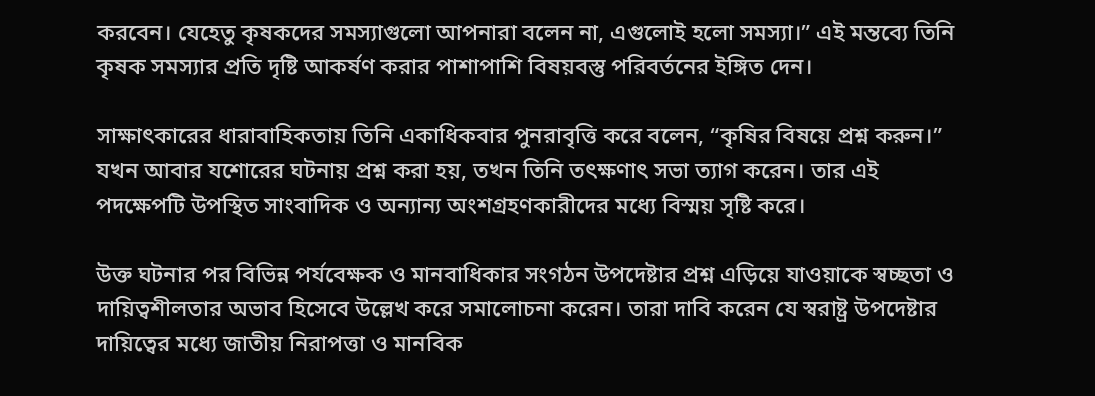করবেন। যেহেতু কৃষকদের সমস্যাগুলো আপনারা বলেন না, এগুলোই হলো সমস্যা।” এই মন্তব্যে তিনি কৃষক সমস্যার প্রতি দৃষ্টি আকর্ষণ করার পাশাপাশি বিষয়বস্তু পরিবর্তনের ইঙ্গিত দেন।

সাক্ষাৎকারের ধারাবাহিকতায় তিনি একাধিকবার পুনরাবৃত্তি করে বলেন, “কৃষির বিষয়ে প্রশ্ন করুন।” যখন আবার যশোরের ঘটনায় প্রশ্ন করা হয়, তখন তিনি তৎক্ষণাৎ সভা ত্যাগ করেন। তার এই পদক্ষেপটি উপস্থিত সাংবাদিক ও অন্যান্য অংশগ্রহণকারীদের মধ্যে বিস্ময় সৃষ্টি করে।

উক্ত ঘটনার পর বিভিন্ন পর্যবেক্ষক ও মানবাধিকার সংগঠন উপদেষ্টার প্রশ্ন এড়িয়ে যাওয়াকে স্বচ্ছতা ও দায়িত্বশীলতার অভাব হিসেবে উল্লেখ করে সমালোচনা করেন। তারা দাবি করেন যে স্বরাষ্ট্র উপদেষ্টার দায়িত্বের মধ্যে জাতীয় নিরাপত্তা ও মানবিক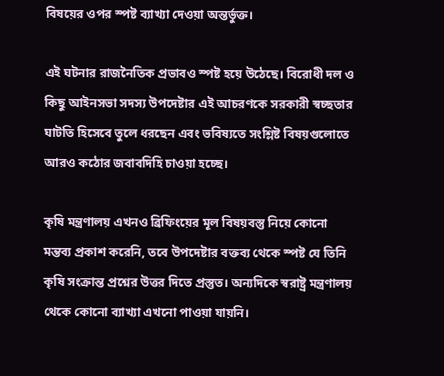বিষয়ের ওপর স্পষ্ট ব্যাখ্যা দেওয়া অন্তর্ভুক্ত।

এই ঘটনার রাজনৈতিক প্রভাবও স্পষ্ট হয়ে উঠেছে। বিরোধী দল ও কিছু আইনসভা সদস্য উপদেষ্টার এই আচরণকে সরকারী স্বচ্ছতার ঘাটতি হিসেবে তুলে ধরছেন এবং ভবিষ্যতে সংশ্লিষ্ট বিষয়গুলোতে আরও কঠোর জবাবদিহি চাওয়া হচ্ছে।

কৃষি মন্ত্রণালয় এখনও ব্রিফিংয়ের মূল বিষয়বস্তু নিয়ে কোনো মন্তব্য প্রকাশ করেনি, তবে উপদেষ্টার বক্তব্য থেকে স্পষ্ট যে তিনি কৃষি সংক্রান্ত প্রশ্নের উত্তর দিতে প্রস্তুত। অন্যদিকে স্বরাষ্ট্র মন্ত্রণালয় থেকে কোনো ব্যাখ্যা এখনো পাওয়া যায়নি।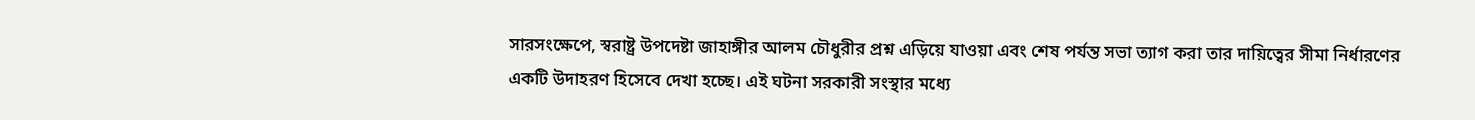সারসংক্ষেপে, স্বরাষ্ট্র উপদেষ্টা জাহাঙ্গীর আলম চৌধুরীর প্রশ্ন এড়িয়ে যাওয়া এবং শেষ পর্যন্ত সভা ত্যাগ করা তার দায়িত্বের সীমা নির্ধারণের একটি উদাহরণ হিসেবে দেখা হচ্ছে। এই ঘটনা সরকারী সংস্থার মধ্যে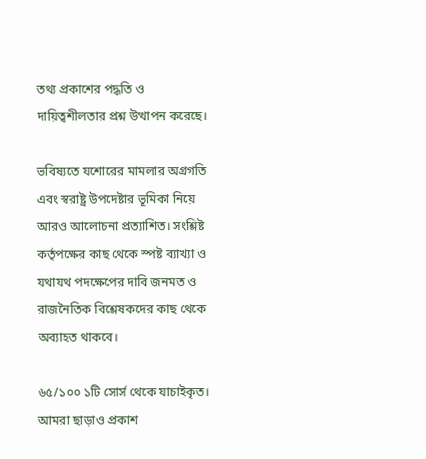তথ্য প্রকাশের পদ্ধতি ও দায়িত্বশীলতার প্রশ্ন উত্থাপন করেছে।

ভবিষ্যতে যশোরের মামলার অগ্রগতি এবং স্বরাষ্ট্র উপদেষ্টার ভূমিকা নিয়ে আরও আলোচনা প্রত্যাশিত। সংশ্লিষ্ট কর্তৃপক্ষের কাছ থেকে স্পষ্ট ব্যাখ্যা ও যথাযথ পদক্ষেপের দাবি জনমত ও রাজনৈতিক বিশ্লেষকদের কাছ থেকে অব্যাহত থাকবে।

৬৫/১০০ ১টি সোর্স থেকে যাচাইকৃত।
আমরা ছাড়াও প্রকাশ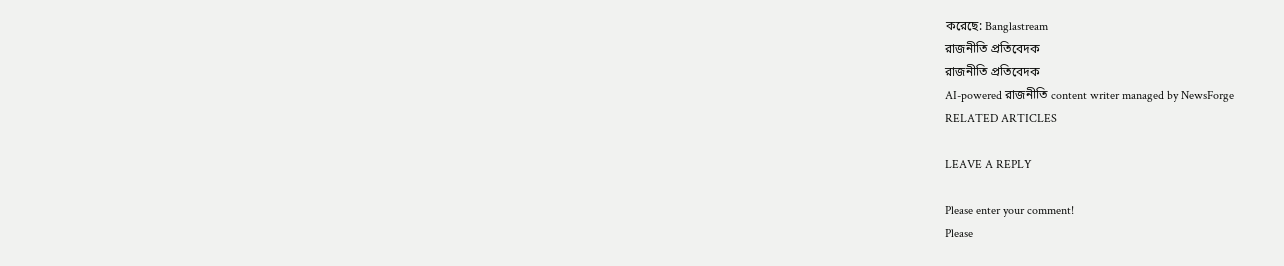করেছে: Banglastream
রাজনীতি প্রতিবেদক
রাজনীতি প্রতিবেদক
AI-powered রাজনীতি content writer managed by NewsForge
RELATED ARTICLES

LEAVE A REPLY

Please enter your comment!
Please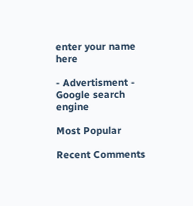enter your name here

- Advertisment -
Google search engine

Most Popular

Recent Comments